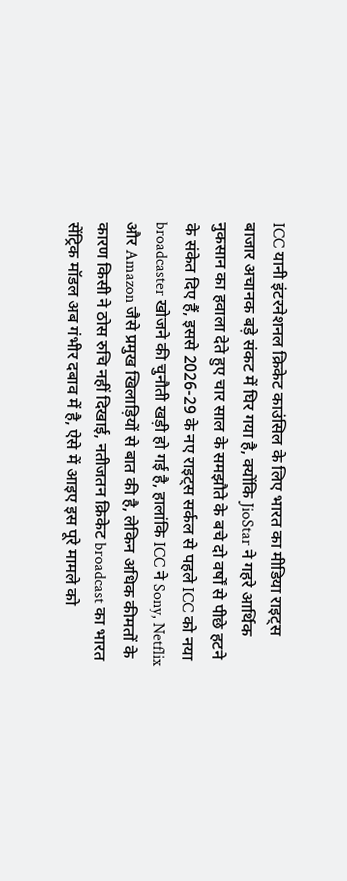ICC यानी इंटरनेशनल क्रिकेट काउंसिल के लिए भारत का मीडिया राइट्स बाजार अचानक बड़े संकट में घिर गया है, क्योंकि JioStar ने गहरे आर्थिक नुकसान का हवाला देते हुए चार साल के समझौते के बचे दो वर्षों से पीछे हटने के संकेत दिए हैं, इससे 2026-29 के नए राइट्स सर्कल से पहले ICC को नया broadcaster खोजने की चुनौती खड़ी हो गई है, हालांकि ICC ने Sony, Netflix और Amazon जैसे प्रमुख खिलाड़ियों से बात की है, लेकिन अधिक कीमतों के कारण किसी ने ठोस रुचि नहीं दिखाई, नतीजतन क्रिकेट broadcast का भारत सेंट्रिक मॉडल अब गंभीर दबाव में है, ऐसे में आइए इस पूरे मामले को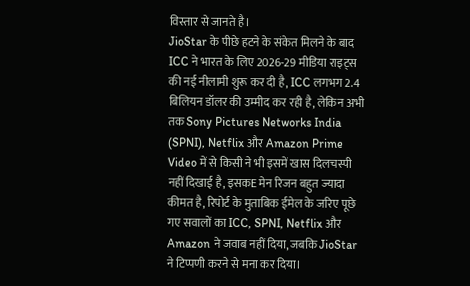विस्तार से जानते है।
JioStar के पीछे हटने के संकेत मिलने के बाद ICC ने भारत के लिए 2026-29 मीडिया राइट्स की नई नीलामी शुरू कर दी है, ICC लगभग 2.4 बिलियन डॉलर की उम्मीद कर रही है, लेकिन अभी तक Sony Pictures Networks India (SPNI), Netflix और Amazon Prime Video में से किसी ने भी इसमें खास दिलचस्पी नहीं दिखाई है, इसकE मेन रिजन बहुत ज्यादा कीमत है, रिपोर्ट के मुताबिक ईमेल के जरिए पूछे गए सवालों का ICC, SPNI, Netflix और Amazon ने जवाब नहीं दिया, जबकि JioStar ने टिप्पणी करने से मना कर दिया।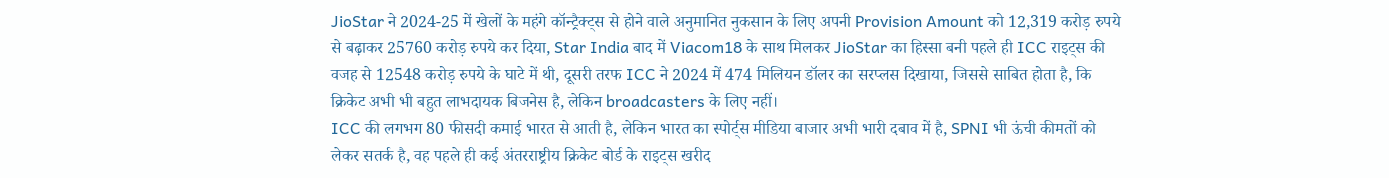JioStar ने 2024-25 में खेलों के महंगे कॉन्ट्रैक्ट्स से होने वाले अनुमानित नुकसान के लिए अपनी Provision Amount को 12,319 करोड़ रुपये से बढ़ाकर 25760 करोड़ रुपये कर दिया, Star India बाद में Viacom18 के साथ मिलकर JioStar का हिस्सा बनी पहले ही ICC राइट्स की वजह से 12548 करोड़ रुपये के घाटे में थी, दूसरी तरफ ICC ने 2024 में 474 मिलियन डॉलर का सरप्लस दिखाया, जिससे साबित होता है, कि क्रिकेट अभी भी बहुत लाभदायक बिजनेस है, लेकिन broadcasters के लिए नहीं।
ICC की लगभग 80 फीसदी कमाई भारत से आती है, लेकिन भारत का स्पोर्ट्स मीडिया बाजार अभी भारी दबाव में है, SPNI भी ऊंची कीमतों को लेकर सतर्क है, वह पहले ही कई अंतरराष्ट्रीय क्रिकेट बोर्ड के राइट्स खरीद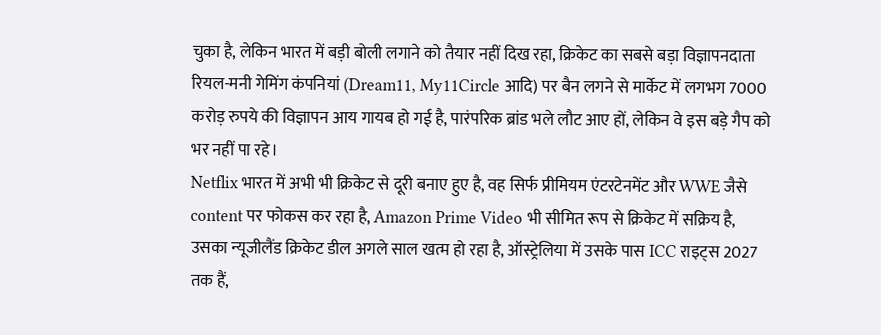चुका है, लेकिन भारत में बड़ी बोली लगाने को तैयार नहीं दिख रहा, क्रिकेट का सबसे बड़ा विज्ञापनदाता रियल-मनी गेमिंग कंपनियां (Dream11, My11Circle आदि) पर बैन लगने से मार्केट में लगभग 7000 करोड़ रुपये की विज्ञापन आय गायब हो गई है, पारंपरिक ब्रांड भले लौट आए हों, लेकिन वे इस बड़े गैप को भर नहीं पा रहे।
Netflix भारत में अभी भी क्रिकेट से दूरी बनाए हुए है, वह सिर्फ प्रीमियम एंटरटेनमेंट और WWE जैसे content पर फोकस कर रहा है, Amazon Prime Video भी सीमित रूप से क्रिकेट में सक्रिय है, उसका न्यूजीलैंड क्रिकेट डील अगले साल खत्म हो रहा है, ऑस्ट्रेलिया में उसके पास ICC राइट्स 2027 तक हैं,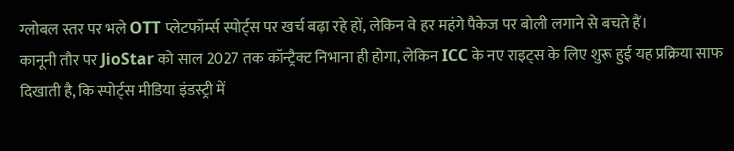ग्लोबल स्तर पर भले OTT प्लेटफॉर्म्स स्पोर्ट्स पर खर्च बढ़ा रहे हों, लेकिन वे हर महंगे पैकेज पर बोली लगाने से बचते हैं।
कानूनी तौर पर JioStar को साल 2027 तक कॉन्ट्रैक्ट निभाना ही होगा, लेकिन ICC के नए राइट्स के लिए शुरू हुई यह प्रक्रिया साफ दिखाती है, कि स्पोर्ट्स मीडिया इंडस्ट्री में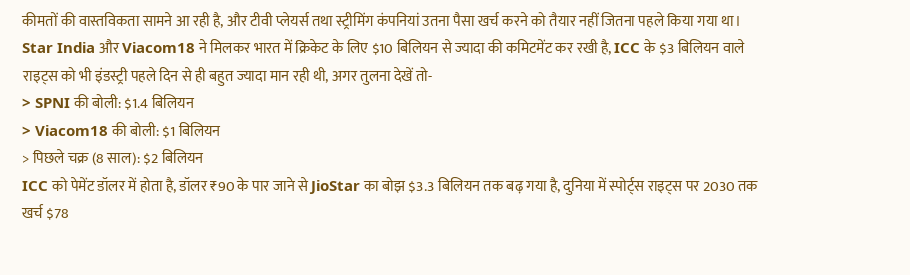कीमतों की वास्तविकता सामने आ रही है, और टीवी प्लेयर्स तथा स्ट्रीमिंग कंपनियां उतना पैसा खर्च करने को तैयार नहीं जितना पहले किया गया था।
Star India और Viacom18 ने मिलकर भारत में क्रिकेट के लिए $10 बिलियन से ज्यादा की कमिटमेंट कर रखी है, ICC के $3 बिलियन वाले राइट्स को भी इंडस्ट्री पहले दिन से ही बहुत ज्यादा मान रही थी, अगर तुलना देखें तो-
> SPNI की बोली: $1.4 बिलियन
> Viacom18 की बोली: $1 बिलियन
> पिछले चक्र (8 साल): $2 बिलियन
ICC को पेमेंट डॉलर में होता है, डॉलर ₹90 के पार जाने से JioStar का बोझ $3.3 बिलियन तक बढ़ गया है, दुनिया में स्पोर्ट्स राइट्स पर 2030 तक खर्च $78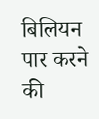बिलियन पार करने की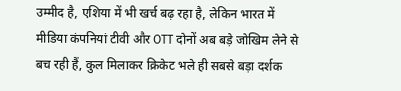उम्मीद है, एशिया में भी खर्च बढ़ रहा है, लेकिन भारत में मीडिया कंपनियां टीवी और OTT दोनों अब बड़े जोखिम लेने से बच रही हैं, कुल मिलाकर क्रिकेट भले ही सबसे बड़ा दर्शक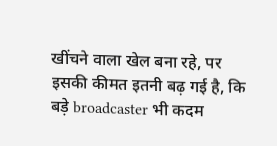खींचने वाला खेल बना रहे, पर इसकी कीमत इतनी बढ़ गई है, कि बड़े broadcaster भी कदम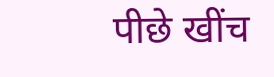पीछे खींच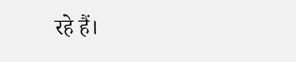रहे हैं।